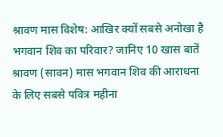श्रावण मास विशेष: आखिर क्यों सबसे अनोखा है भगवान शिव का परिवार? जानिए 10 खास बातें
श्रावण (सावन) मास भगवान शिव की आराधना के लिए सबसे पवित्र महीना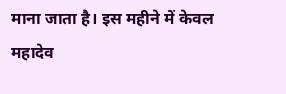माना जाता है। इस महीने में केवल महादेव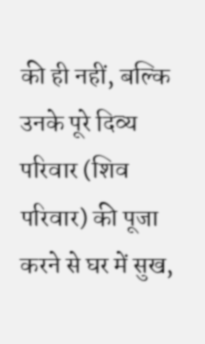की ही नहीं, बल्कि उनके पूरे दिव्य परिवार (शिव परिवार) की पूजा करने से घर में सुख,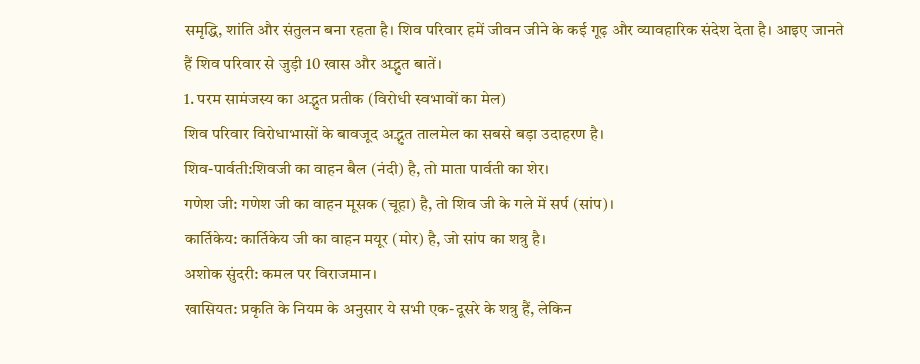समृद्धि, शांति और संतुलन बना रहता है। शिव परिवार हमें जीवन जीने के कई गूढ़ और व्यावहारिक संदेश देता है। आइए जानते हैं शिव परिवार से जुड़ी 10 खास और अद्भुत बातें।
1. परम सामंजस्य का अद्भुत प्रतीक (विरोधी स्वभावों का मेल)
शिव परिवार विरोधाभासों के बावजूद अद्भुत तालमेल का सबसे बड़ा उदाहरण है।
शिव-पार्वती:शिवजी का वाहन बैल (नंदी) है, तो माता पार्वती का शेर।
गणेश जी: गणेश जी का वाहन मूसक (चूहा) है, तो शिव जी के गले में सर्प (सांप)।
कार्तिकेय: कार्तिकेय जी का वाहन मयूर (मोर) है, जो सांप का शत्रु है।
अशोक सुंदरी: कमल पर विराजमान।
खासियत: प्रकृति के नियम के अनुसार ये सभी एक-दूसरे के शत्रु हैं, लेकिन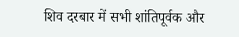शिव दरबार में सभी शांतिपूर्वक और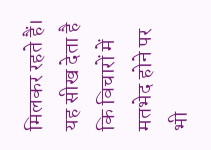मिलकर रहते हैं। यह सीख देता है कि विचारों में मतभेद होने पर भी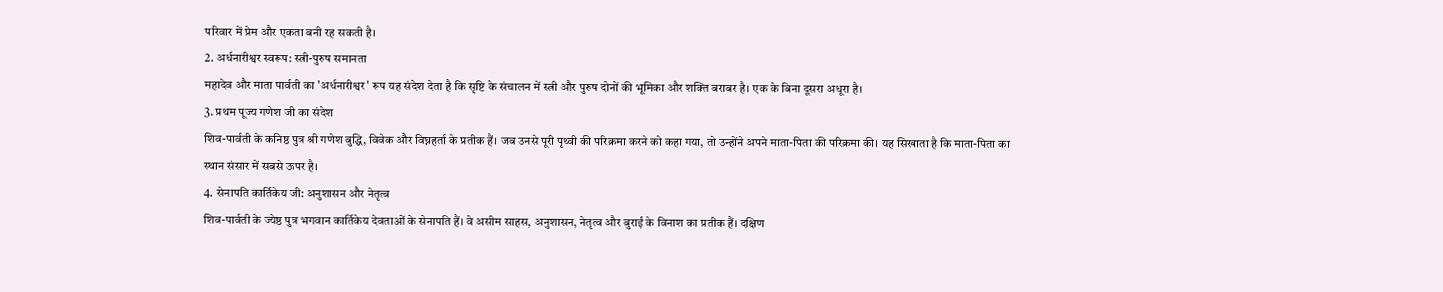परिवार में प्रेम और एकता बनी रह सकती है।
2. अर्धनारीश्वर स्वरूप: स्त्री-पुरुष समानता
महादेव और माता पार्वती का 'अर्धनारीश्वर' रूप यह संदेश देता है कि सृष्टि के संचालन में स्त्री और पुरुष दोनों की भूमिका और शक्ति बराबर है। एक के बिना दूसरा अधूरा है।
3. प्रथम पूज्य गणेश जी का संदेश
शिव-पार्वती के कनिष्ठ पुत्र श्री गणेश बुद्धि, विवेक और विघ्नहर्ता के प्रतीक हैं। जब उनसे पूरी पृथ्वी की परिक्रमा करने को कहा गया, तो उन्होंने अपने माता-पिता की परिक्रमा की। यह सिखाता है कि माता-पिता का स्थान संसार में सबसे ऊपर है।
4. सेनापति कार्तिकेय जी: अनुशासन और नेतृत्व
शिव-पार्वती के ज्येष्ठ पुत्र भगवान कार्तिकेय देवताओं के सेनापति हैं। वे असीम साहस, अनुशासन, नेतृत्व और बुराई के विनाश का प्रतीक हैं। दक्षिण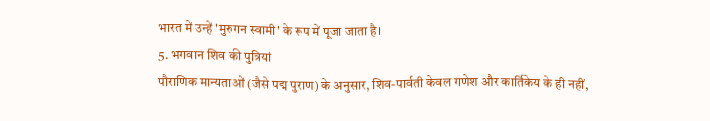भारत में उन्हें 'मुरुगन स्वामी' के रूप में पूजा जाता है।
5. भगवान शिव की पुत्रियां
पौराणिक मान्यताओं (जैसे पद्म पुराण) के अनुसार, शिव-पार्वती केवल गणेश और कार्तिकेय के ही नहीं,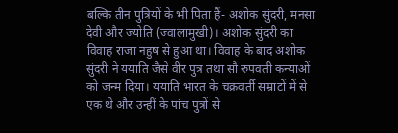बल्कि तीन पुत्रियों के भी पिता हैं- अशोक सुंदरी, मनसा देवी और ज्योति (ज्वालामुखी)। अशोक सुंदरी का विवाह राजा नहुष से हुआ था। विवाह के बाद अशोक सुंदरी ने ययाति जैसे वीर पुत्र तथा सौ रुपवती कन्याओं को जन्म दिया। ययाति भारत के चक्रवर्ती सम्राटों में से एक थे और उन्हीं के पांच पुत्रों से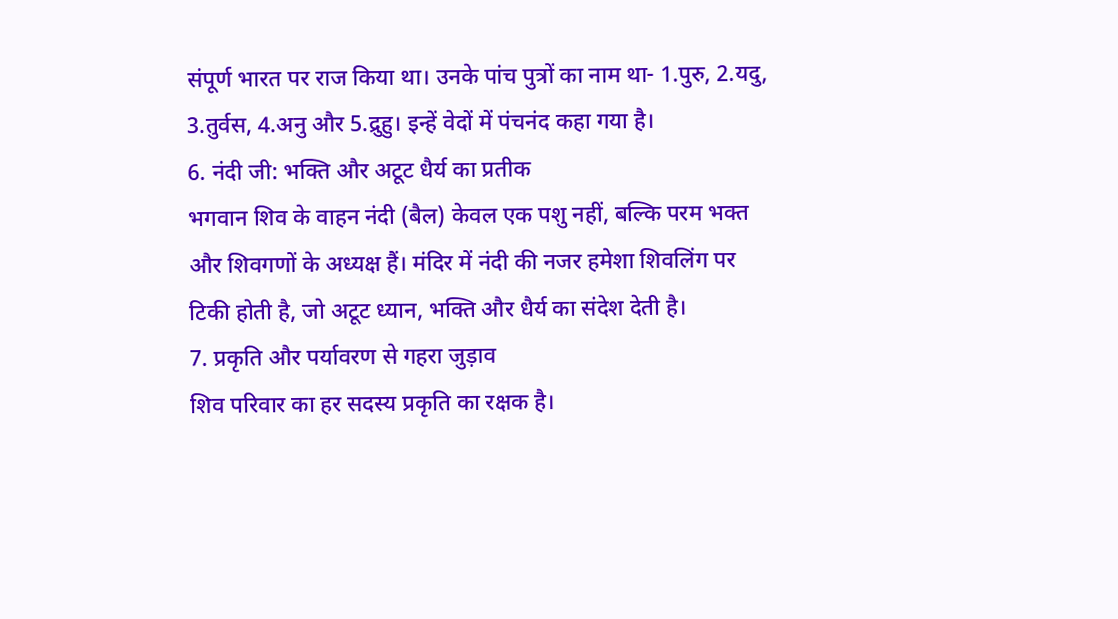संपूर्ण भारत पर राज किया था। उनके पांच पुत्रों का नाम था- 1.पुरु, 2.यदु, 3.तुर्वस, 4.अनु और 5.द्रुहु। इन्हें वेदों में पंचनंद कहा गया है।
6. नंदी जी: भक्ति और अटूट धैर्य का प्रतीक
भगवान शिव के वाहन नंदी (बैल) केवल एक पशु नहीं, बल्कि परम भक्त और शिवगणों के अध्यक्ष हैं। मंदिर में नंदी की नजर हमेशा शिवलिंग पर टिकी होती है, जो अटूट ध्यान, भक्ति और धैर्य का संदेश देती है।
7. प्रकृति और पर्यावरण से गहरा जुड़ाव
शिव परिवार का हर सदस्य प्रकृति का रक्षक है।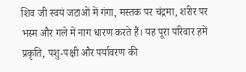शिव जी स्वयं जटाओं में गंगा, मस्तक पर चंद्रमा, शरीर पर भस्म और गले में नाग धारण करते हैं। यह पूरा परिवार हमें प्रकृति, पशु-पक्षी और पर्यावरण की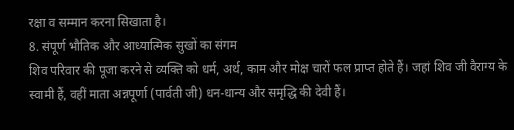रक्षा व सम्मान करना सिखाता है।
8. संपूर्ण भौतिक और आध्यात्मिक सुखों का संगम
शिव परिवार की पूजा करने से व्यक्ति को धर्म, अर्थ, काम और मोक्ष चारों फल प्राप्त होते हैं। जहां शिव जी वैराग्य के स्वामी हैं, वहीं माता अन्नपूर्णा (पार्वती जी) धन-धान्य और समृद्धि की देवी हैं।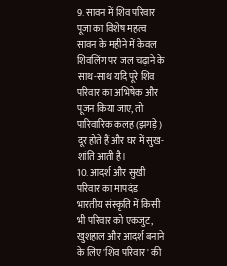9. सावन में शिव परिवार पूजा का विशेष महत्व
सावन के महीने में केवल शिवलिंग पर जल चढ़ाने के साथ-साथ यदि पूरे शिव परिवार का अभिषेक और पूजन किया जाए, तो पारिवारिक कलह (झगड़े) दूर होते हैं और घर में सुख-शांति आती है।
10. आदर्श और सुखी परिवार का मापदंड
भारतीय संस्कृति में किसी भी परिवार को एकजुट, खुशहाल और आदर्श बनाने के लिए 'शिव परिवार' की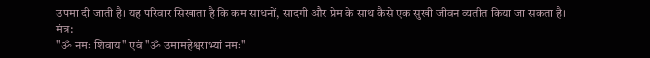उपमा दी जाती है। यह परिवार सिखाता है कि कम साधनों, सादगी और प्रेम के साथ कैसे एक सुखी जीवन व्यतीत किया जा सकता है।
मंत्र:
"ॐ नमः शिवाय" एवं "ॐ उमामहेश्वराभ्यां नमः"